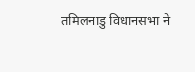तमिलनाडु विधानसभा ने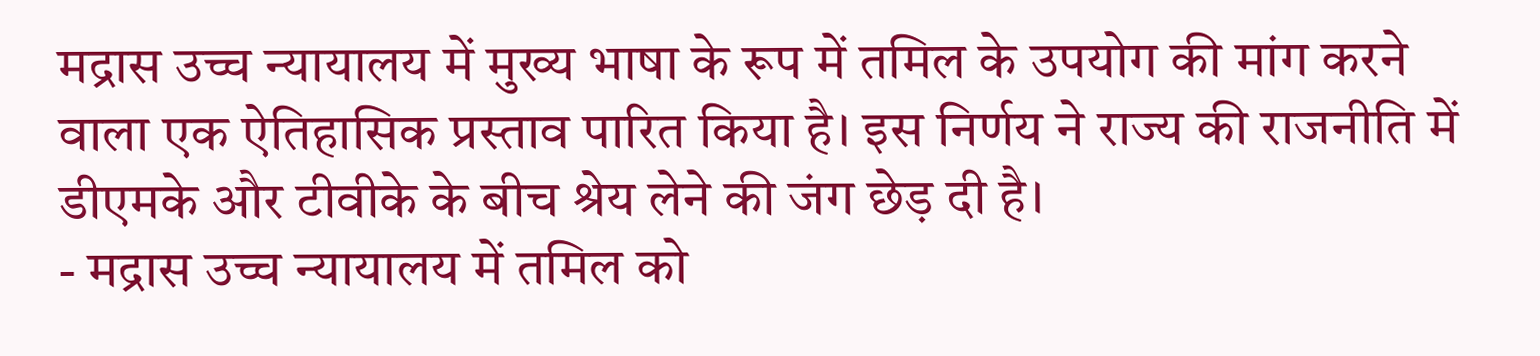मद्रास उच्च न्यायालय में मुख्य भाषा के रूप में तमिल के उपयोग की मांग करने वाला एक ऐतिहासिक प्रस्ताव पारित किया है। इस निर्णय ने राज्य की राजनीति में डीएमके और टीवीके के बीच श्रेय लेने की जंग छेड़ दी है।
- मद्रास उच्च न्यायालय में तमिल को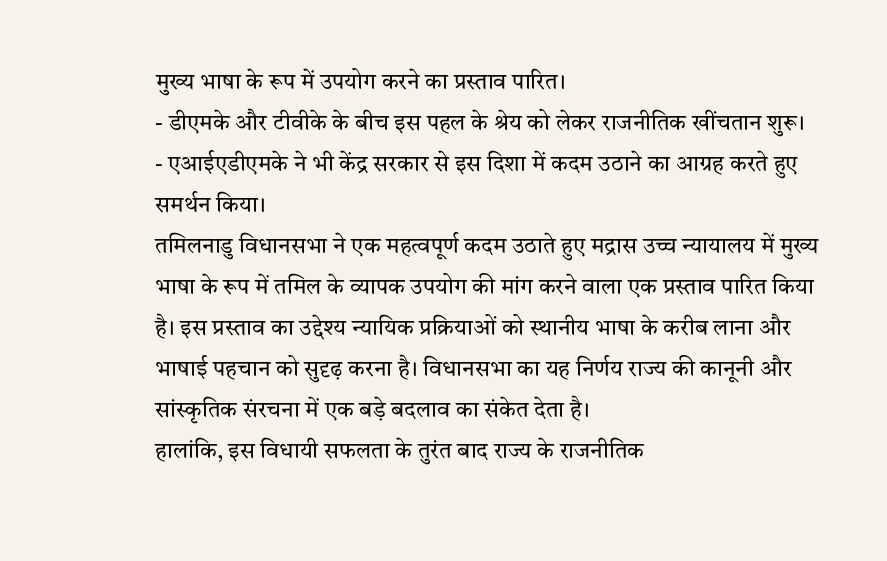मुख्य भाषा के रूप में उपयोग करने का प्रस्ताव पारित।
- डीएमके और टीवीके के बीच इस पहल के श्रेय को लेकर राजनीतिक खींचतान शुरू।
- एआईएडीएमके ने भी केंद्र सरकार से इस दिशा में कदम उठाने का आग्रह करते हुए समर्थन किया।
तमिलनाडु विधानसभा ने एक महत्वपूर्ण कदम उठाते हुए मद्रास उच्च न्यायालय में मुख्य भाषा के रूप में तमिल के व्यापक उपयोग की मांग करने वाला एक प्रस्ताव पारित किया है। इस प्रस्ताव का उद्देश्य न्यायिक प्रक्रियाओं को स्थानीय भाषा के करीब लाना और भाषाई पहचान को सुदृढ़ करना है। विधानसभा का यह निर्णय राज्य की कानूनी और सांस्कृतिक संरचना में एक बड़े बदलाव का संकेत देता है।
हालांकि, इस विधायी सफलता के तुरंत बाद राज्य के राजनीतिक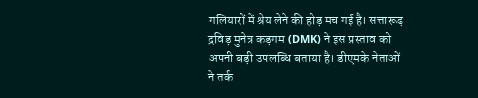गलियारों में श्रेय लेने की होड़ मच गई है। सत्तारूढ़ द्रविड़ मुनेत्र कड़गम (DMK) ने इस प्रस्ताव को अपनी बड़ी उपलब्धि बताया है। डीएमके नेताओं ने तर्क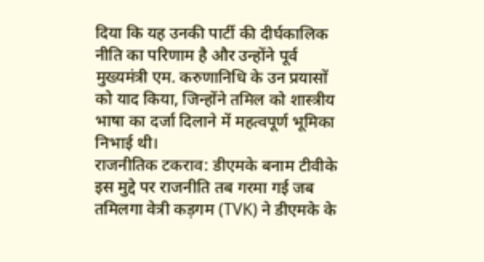दिया कि यह उनकी पार्टी की दीर्घकालिक नीति का परिणाम है और उन्होंने पूर्व मुख्यमंत्री एम. करुणानिधि के उन प्रयासों को याद किया, जिन्होंने तमिल को शास्त्रीय भाषा का दर्जा दिलाने में महत्वपूर्ण भूमिका निभाई थी।
राजनीतिक टकराव: डीएमके बनाम टीवीके
इस मुद्दे पर राजनीति तब गरमा गई जब तमिलगा वेत्री कड़गम (TVK) ने डीएमके के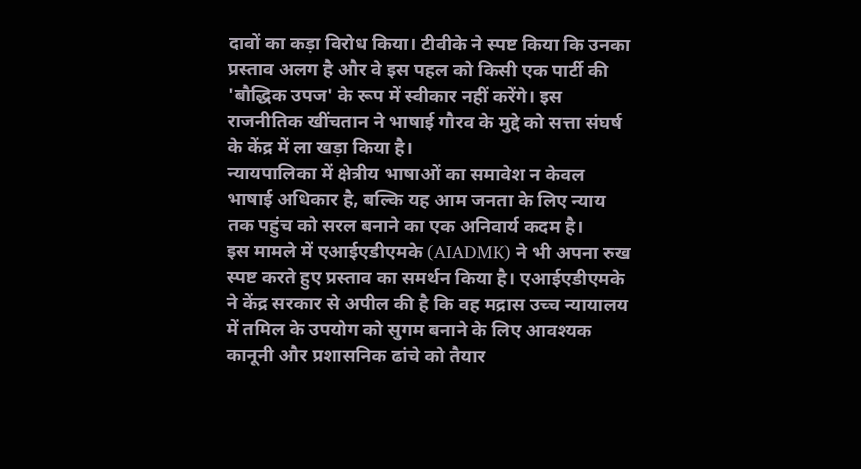दावों का कड़ा विरोध किया। टीवीके ने स्पष्ट किया कि उनका प्रस्ताव अलग है और वे इस पहल को किसी एक पार्टी की 'बौद्धिक उपज' के रूप में स्वीकार नहीं करेंगे। इस राजनीतिक खींचतान ने भाषाई गौरव के मुद्दे को सत्ता संघर्ष के केंद्र में ला खड़ा किया है।
न्यायपालिका में क्षेत्रीय भाषाओं का समावेश न केवल भाषाई अधिकार है, बल्कि यह आम जनता के लिए न्याय तक पहुंच को सरल बनाने का एक अनिवार्य कदम है।
इस मामले में एआईएडीएमके (AIADMK) ने भी अपना रुख स्पष्ट करते हुए प्रस्ताव का समर्थन किया है। एआईएडीएमके ने केंद्र सरकार से अपील की है कि वह मद्रास उच्च न्यायालय में तमिल के उपयोग को सुगम बनाने के लिए आवश्यक कानूनी और प्रशासनिक ढांचे को तैयार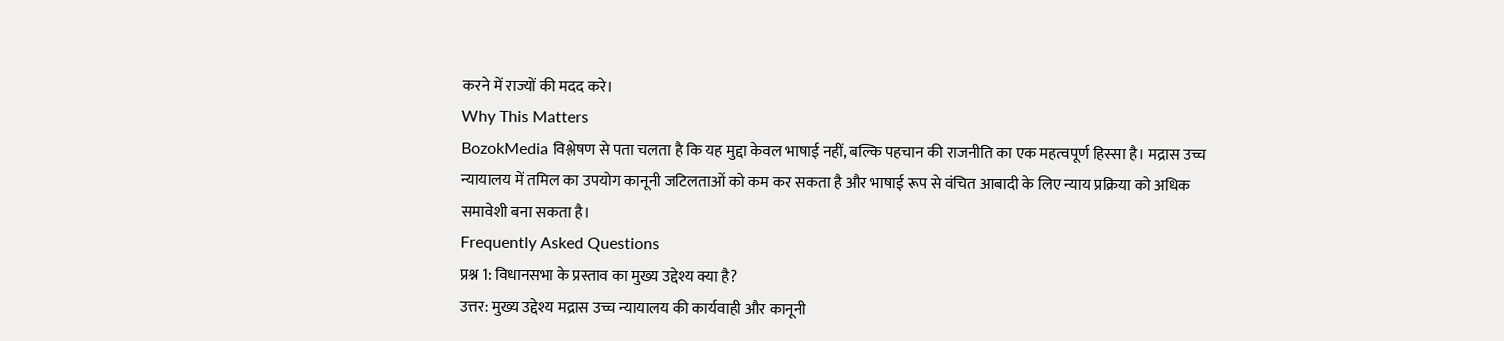करने में राज्यों की मदद करे।
Why This Matters
BozokMedia विश्लेषण से पता चलता है कि यह मुद्दा केवल भाषाई नहीं, बल्कि पहचान की राजनीति का एक महत्वपूर्ण हिस्सा है। मद्रास उच्च न्यायालय में तमिल का उपयोग कानूनी जटिलताओं को कम कर सकता है और भाषाई रूप से वंचित आबादी के लिए न्याय प्रक्रिया को अधिक समावेशी बना सकता है।
Frequently Asked Questions
प्रश्न 1: विधानसभा के प्रस्ताव का मुख्य उद्देश्य क्या है?
उत्तर: मुख्य उद्देश्य मद्रास उच्च न्यायालय की कार्यवाही और कानूनी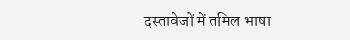दस्तावेजों में तमिल भाषा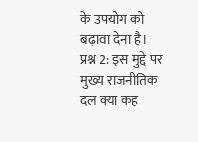के उपयोग को बढ़ावा देना है।
प्रश्न 2: इस मुद्दे पर मुख्य राजनीतिक दल क्या कह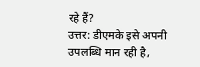रहे हैं?
उत्तर: डीएमके इसे अपनी उपलब्धि मान रही है,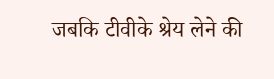जबकि टीवीके श्रेय लेने की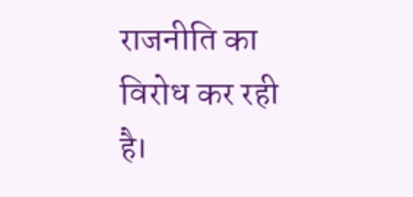राजनीति का विरोध कर रही है।